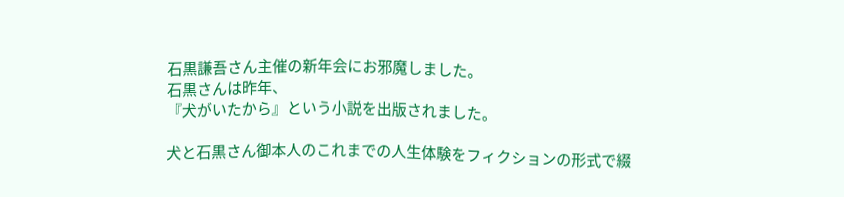石黒謙吾さん主催の新年会にお邪魔しました。
石黒さんは昨年、
『犬がいたから』という小説を出版されました。

犬と石黒さん御本人のこれまでの人生体験をフィクションの形式で綴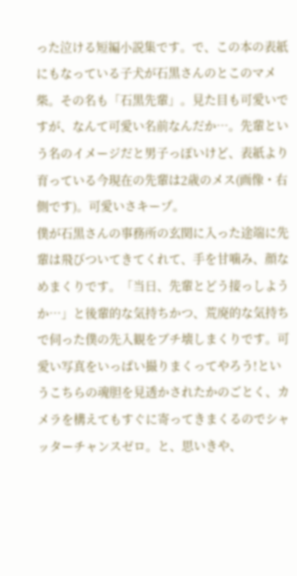った泣ける短編小説集です。で、この本の表紙にもなっている子犬が石黒さんのとこのマメ柴。その名も「石黒先輩」。見た目も可愛いですが、なんて可愛い名前なんだか…。先輩という名のイメージだと男子っぽいけど、表紙より育っている今現在の先輩は2歳のメス(画像・右側です)。可愛いさキープ。
僕が石黒さんの事務所の玄関に入った途端に先輩は飛びついてきてくれて、手を甘噛み、顔なめまくりです。「当日、先輩とどう接っしようか…」と後輩的な気持ちかつ、荒廃的な気持ちで伺った僕の先入観をブチ壊しまくりです。可愛い写真をいっぱい撮りまくってやろう!というこちらの魂胆を見透かされたかのごとく、カメラを構えてもすぐに寄ってきまくるのでシャッターチャンスゼロ。と、思いきや、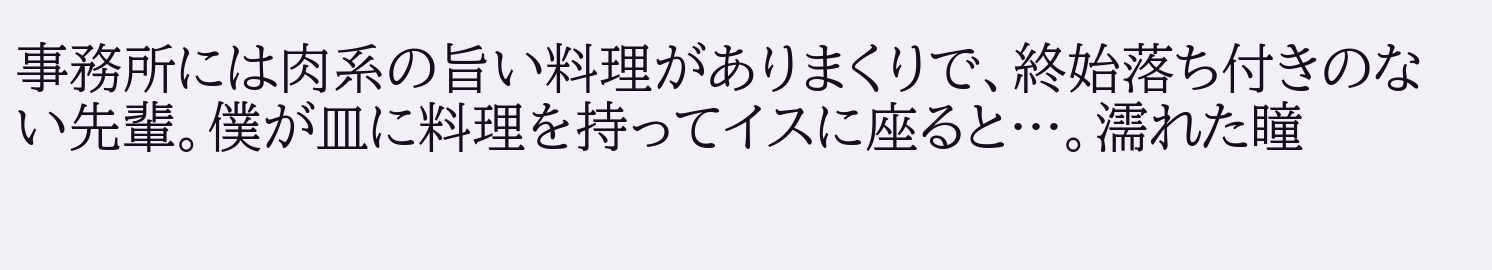事務所には肉系の旨い料理がありまくりで、終始落ち付きのない先輩。僕が皿に料理を持ってイスに座ると…。濡れた瞳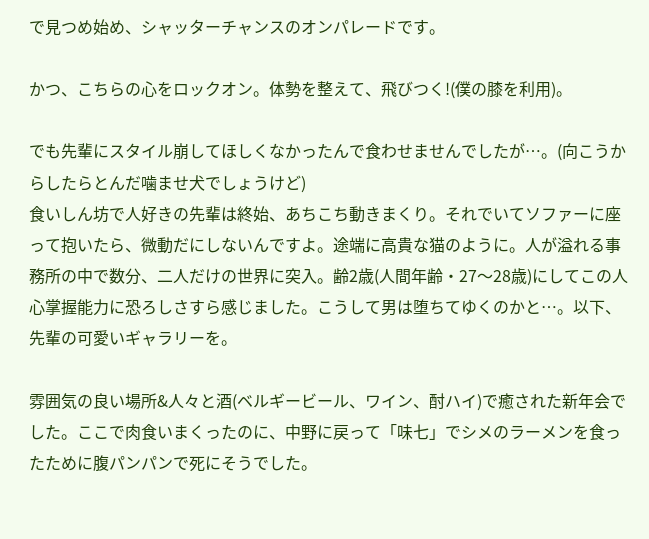で見つめ始め、シャッターチャンスのオンパレードです。

かつ、こちらの心をロックオン。体勢を整えて、飛びつく!(僕の膝を利用)。

でも先輩にスタイル崩してほしくなかったんで食わせませんでしたが…。(向こうからしたらとんだ噛ませ犬でしょうけど)
食いしん坊で人好きの先輩は終始、あちこち動きまくり。それでいてソファーに座って抱いたら、微動だにしないんですよ。途端に高貴な猫のように。人が溢れる事務所の中で数分、二人だけの世界に突入。齢2歳(人間年齢・27〜28歳)にしてこの人心掌握能力に恐ろしさすら感じました。こうして男は堕ちてゆくのかと…。以下、先輩の可愛いギャラリーを。

雰囲気の良い場所&人々と酒(ベルギービール、ワイン、酎ハイ)で癒された新年会でした。ここで肉食いまくったのに、中野に戻って「味七」でシメのラーメンを食ったために腹パンパンで死にそうでした。